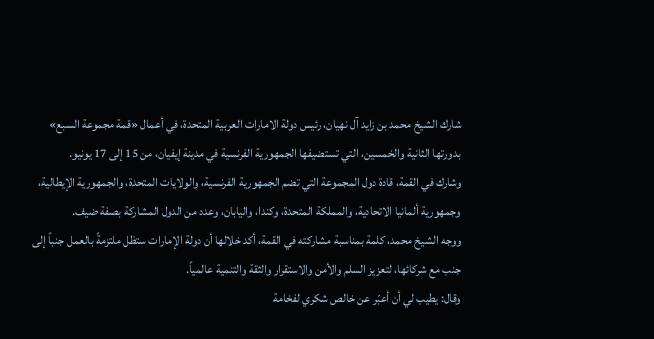شارك الشيخ محمد بن زايد آل نهيان، رئيس دولة الامارات العربية المتحدة، في أعمال «قمة مجموعة السبع» بدورتها الثانية والخمسين، التي تستضيفها الجمهورية الفرنسية في مدينة إيفيان، من 15 إلى 17 يونيو.
وشارك في القمة، قادة دول المجموعة التي تضم الجمهورية الفرنسية، والولايات المتحدة، والجمهورية الإيطالية، وجمهورية ألمانيا الاتحادية، والمملكة المتحدة، وكندا، واليابان، وعدد من الدول المشاركة بصفة ضيف.
ووجه الشيخ محمد، كلمة بمناسبة مشاركته في القمة، أكد خلالها أن دولة الإمارات ستظل ملتزمةً بالعمل جنباً إلى جنب مع شركائها، لتعزيز السلم والأمن والاستقرار والثقة والتنمية عالمياً.
وقال: يطيب لي أن أعبّر عن خالص شكري لفخامة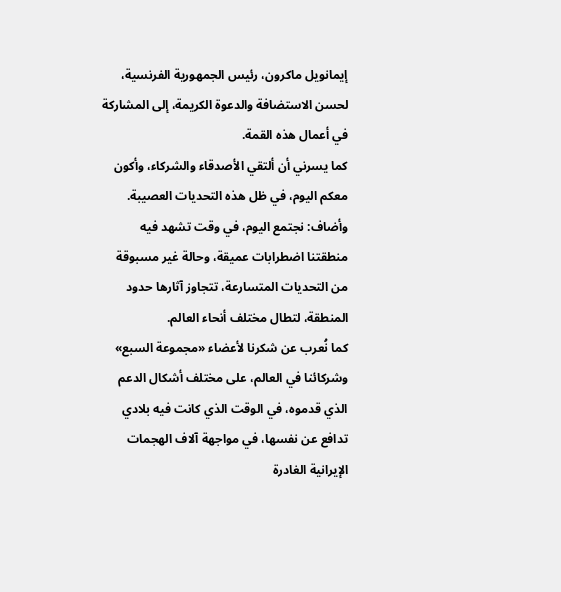إيمانويل ماكرون، رئيس الجمهورية الفرنسية، لحسن الاستضافة والدعوة الكريمة، إلى المشاركة في أعمال هذه القمة.
كما يسرني أن ألتقي الأصدقاء والشركاء، وأكون معكم اليوم، في ظل هذه التحديات العصيبة.
وأضاف: نجتمع اليوم، في وقت تشهد فيه منطقتنا اضطرابات عميقة، وحالة غير مسبوقة من التحديات المتسارعة، تتجاوز آثارها حدود المنطقة، لتطال مختلف أنحاء العالم.
كما نُعرب عن شكرنا لأعضاء «مجموعة السبع» وشركائنا في العالم، على مختلف أشكال الدعم الذي قدموه، في الوقت الذي كانت فيه بلادي تدافع عن نفسها، في مواجهة آلاف الهجمات الإيرانية الغادرة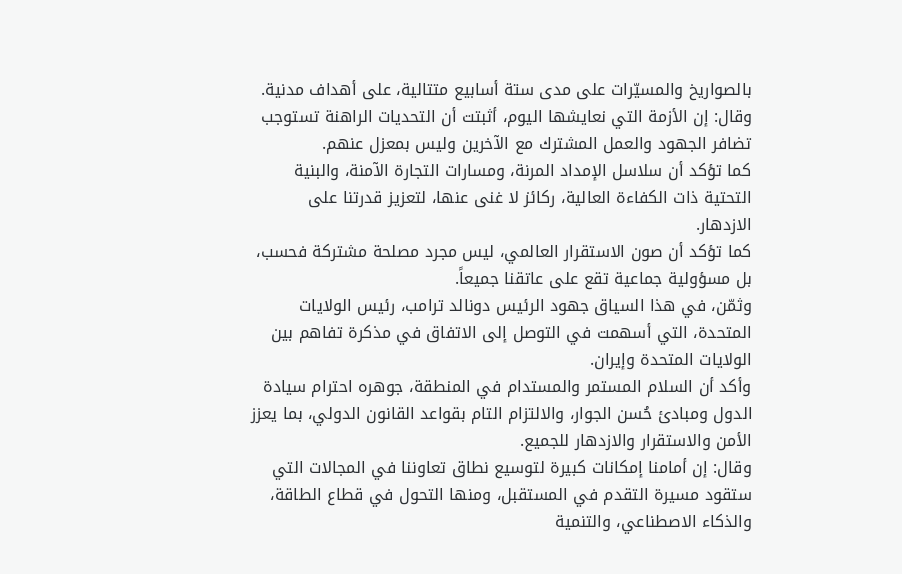بالصواريخ والمسيّرات على مدى ستة أسابيع متتالية، على أهداف مدنية.
وقال: إن الأزمة التي نعايشها اليوم، أثبتت أن التحديات الراهنة تستوجب تضافر الجهود والعمل المشترك مع الآخرين وليس بمعزل عنهم.
كما تؤكد أن سلاسل الإمداد المرنة، ومسارات التجارة الآمنة، والبنية التحتية ذات الكفاءة العالية، ركائز لا غنى عنها، لتعزيز قدرتنا على الازدهار.
كما تؤكد أن صون الاستقرار العالمي، ليس مجرد مصلحة مشتركة فحسب، بل مسؤولية جماعية تقع على عاتقنا جميعاً.
وثمّن، في هذا السياق جهود الرئيس دونالد ترامب، رئيس الولايات المتحدة، التي أسهمت في التوصل إلى الاتفاق في مذكرة تفاهم بين الولايات المتحدة وإيران.
وأكد أن السلام المستمر والمستدام في المنطقة، جوهره احترام سيادة الدول ومبادئ حُسن الجوار، والالتزام التام بقواعد القانون الدولي، بما يعزز الأمن والاستقرار والازدهار للجميع.
وقال: إن أمامنا إمكانات كبيرة لتوسيع نطاق تعاوننا في المجالات التي ستقود مسيرة التقدم في المستقبل، ومنها التحول في قطاع الطاقة، والذكاء الاصطناعي، والتنمية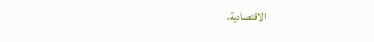الاقتصادية،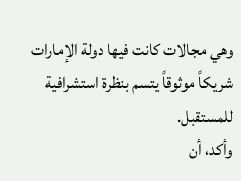وهي مجالات كانت فيها دولة الإمارات شريكاً موثوقاً يتسم بنظرة استشرافية للمستقبل.
وأكد، أن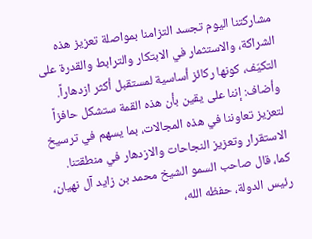مشاركتنا اليوم تجسد التزامنا بمواصلة تعزيز هذه الشراكة، والاستثمار في الابتكار والترابط والقدرة على التكيّف، كونها ركائز أساسية لمستقبل أكثر ازدهاراً.
وأضاف: إننا على يقين بأن هذه القمة ستشكل حافزاً لتعزيز تعاوننا في هذه المجالات، بما يسهم في ترسيخ الاستقرار وتعزيز النجاحات والازدهار في منطقتنا.
كما، قال صاحب السمو الشيخ محمد بن زايد آل نهيان، رئيس الدولة، حفظه الله،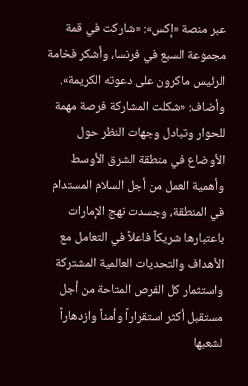عبر منصة «إكس»: «شاركت في قمة مجموعة السبع في فرنسا، وأشكر فخامة الرئيس ماكرون على دعوته الكريمة».
وأضاف: «شكلت المشاركة فرصة مهمة للحوار وتبادل وجهات النظر حول الأوضاع في منطقة الشرق الأوسط وأهمية العمل من أجل السلام المستدام في المنطقة، وجسدت نهج الإمارات باعتبارها شريكاً فاعلاً في التعامل مع الأهداف والتحديات العالمية المشتركة واستثمار كل الفرص المتاحة من أجل مستقبل أكثر استقراراً وأمناً وازدهاراً لشعبها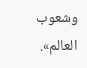وشعوب العالم».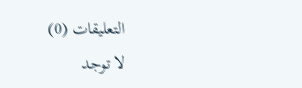التعليقات (0)
لا توجد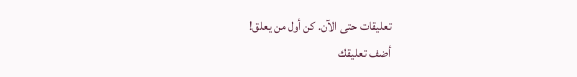تعليقات حتى الآن. كن أول من يعلق!
أضف تعليقك